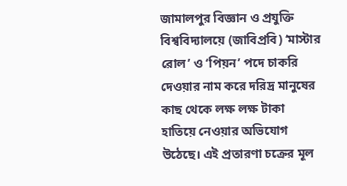জামালপুর বিজ্ঞান ও প্রযুক্তি বিশ্ববিদ্যালয়ে (জাবিপ্রবি) ‘মাস্টার রোল’ ও ‘পিয়ন’ পদে চাকরি দেওয়ার নাম করে দরিদ্র মানুষের কাছ থেকে লক্ষ লক্ষ টাকা হাতিয়ে নেওয়ার অভিযোগ উঠেছে। এই প্রতারণা চক্রের মূল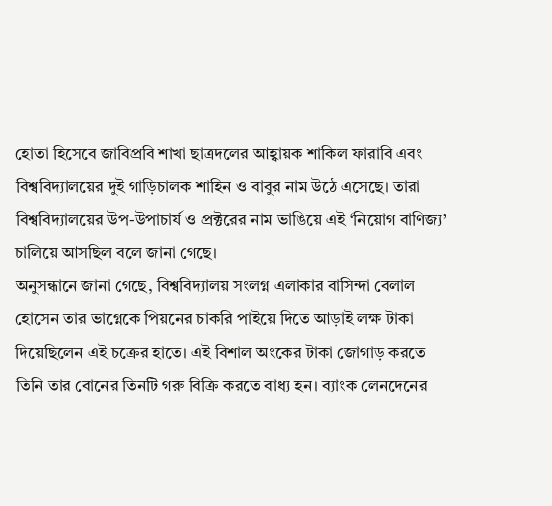হোতা হিসেবে জাবিপ্রবি শাখা ছাত্রদলের আহ্বায়ক শাকিল ফারাবি এবং বিশ্ববিদ্যালয়ের দুই গাড়িচালক শাহিন ও বাবুর নাম উঠে এসেছে। তারা বিশ্ববিদ্যালয়ের উপ-উপাচার্য ও প্রক্টরের নাম ভাঙিয়ে এই ‘নিয়োগ বাণিজ্য’ চালিয়ে আসছিল বলে জানা গেছে।
অনুসন্ধানে জানা গেছে, বিশ্ববিদ্যালয় সংলগ্ন এলাকার বাসিন্দা বেলাল হোসেন তার ভাগ্নেকে পিয়নের চাকরি পাইয়ে দিতে আড়াই লক্ষ টাকা দিয়েছিলেন এই চক্রের হাতে। এই বিশাল অংকের টাকা জোগাড় করতে তিনি তার বোনের তিনটি গরু বিক্রি করতে বাধ্য হন। ব্যাংক লেনদেনের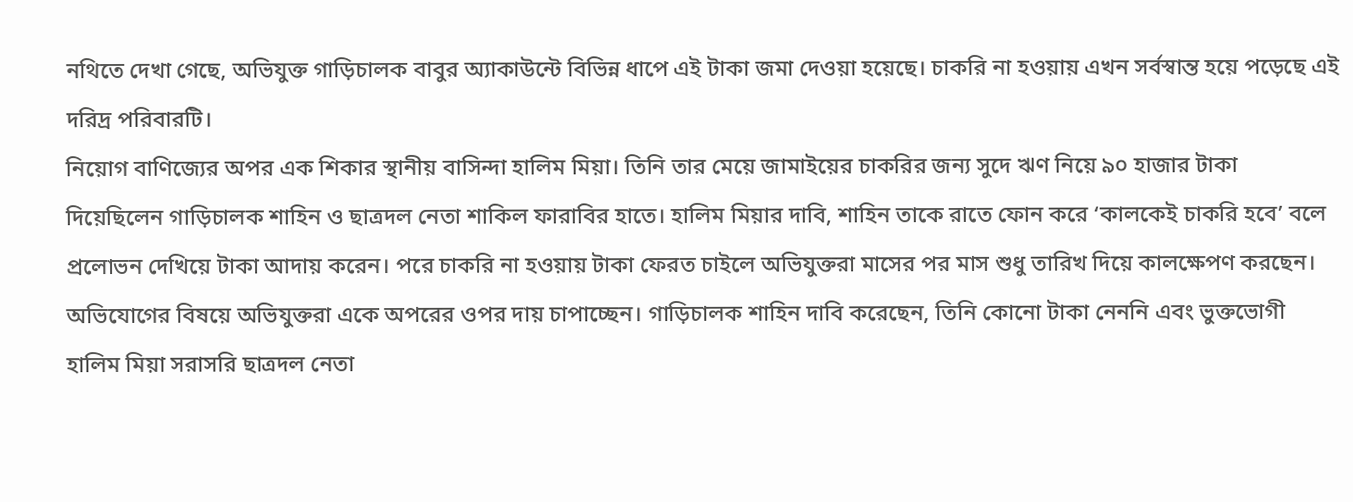নথিতে দেখা গেছে, অভিযুক্ত গাড়িচালক বাবুর অ্যাকাউন্টে বিভিন্ন ধাপে এই টাকা জমা দেওয়া হয়েছে। চাকরি না হওয়ায় এখন সর্বস্বান্ত হয়ে পড়েছে এই দরিদ্র পরিবারটি।
নিয়োগ বাণিজ্যের অপর এক শিকার স্থানীয় বাসিন্দা হালিম মিয়া। তিনি তার মেয়ে জামাইয়ের চাকরির জন্য সুদে ঋণ নিয়ে ৯০ হাজার টাকা দিয়েছিলেন গাড়িচালক শাহিন ও ছাত্রদল নেতা শাকিল ফারাবির হাতে। হালিম মিয়ার দাবি, শাহিন তাকে রাতে ফোন করে ‘কালকেই চাকরি হবে’ বলে প্রলোভন দেখিয়ে টাকা আদায় করেন। পরে চাকরি না হওয়ায় টাকা ফেরত চাইলে অভিযুক্তরা মাসের পর মাস শুধু তারিখ দিয়ে কালক্ষেপণ করছেন।
অভিযোগের বিষয়ে অভিযুক্তরা একে অপরের ওপর দায় চাপাচ্ছেন। গাড়িচালক শাহিন দাবি করেছেন, তিনি কোনো টাকা নেননি এবং ভুক্তভোগী হালিম মিয়া সরাসরি ছাত্রদল নেতা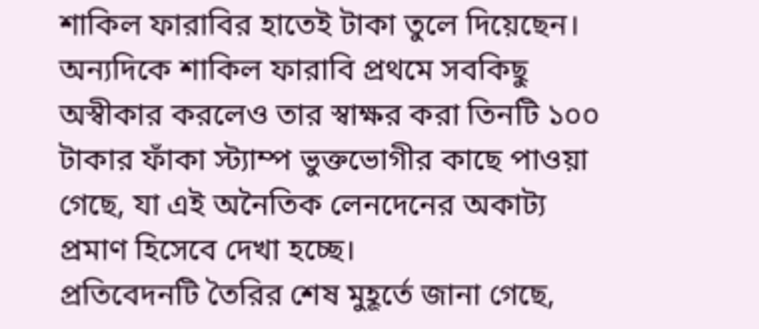শাকিল ফারাবির হাতেই টাকা তুলে দিয়েছেন। অন্যদিকে শাকিল ফারাবি প্রথমে সবকিছু অস্বীকার করলেও তার স্বাক্ষর করা তিনটি ১০০ টাকার ফাঁকা স্ট্যাম্প ভুক্তভোগীর কাছে পাওয়া গেছে, যা এই অনৈতিক লেনদেনের অকাট্য প্রমাণ হিসেবে দেখা হচ্ছে।
প্রতিবেদনটি তৈরির শেষ মুহূর্তে জানা গেছে,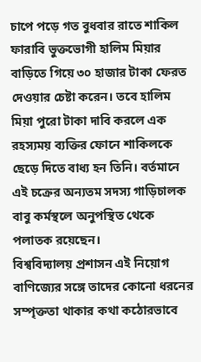চাপে পড়ে গত বুধবার রাতে শাকিল ফারাবি ভুক্তভোগী হালিম মিয়ার বাড়িতে গিয়ে ৩০ হাজার টাকা ফেরত দেওয়ার চেষ্টা করেন। তবে হালিম মিয়া পুরো টাকা দাবি করলে এক রহস্যময় ব্যক্তির ফোনে শাকিলকে ছেড়ে দিতে বাধ্য হন তিনি। বর্তমানে এই চক্রের অন্যতম সদস্য গাড়িচালক বাবু কর্মস্থলে অনুপস্থিত থেকে পলাতক রয়েছেন।
বিশ্ববিদ্যালয় প্রশাসন এই নিয়োগ বাণিজ্যের সঙ্গে তাদের কোনো ধরনের সম্পৃক্ততা থাকার কথা কঠোরভাবে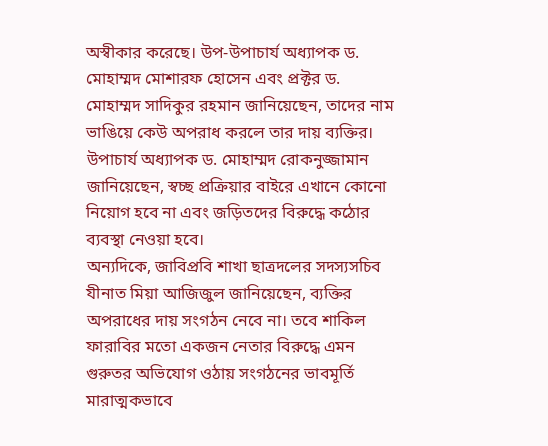অস্বীকার করেছে। উপ-উপাচার্য অধ্যাপক ড. মোহাম্মদ মোশারফ হোসেন এবং প্রক্টর ড. মোহাম্মদ সাদিকুর রহমান জানিয়েছেন, তাদের নাম ভাঙিয়ে কেউ অপরাধ করলে তার দায় ব্যক্তির। উপাচার্য অধ্যাপক ড. মোহাম্মদ রোকনুজ্জামান জানিয়েছেন, স্বচ্ছ প্রক্রিয়ার বাইরে এখানে কোনো নিয়োগ হবে না এবং জড়িতদের বিরুদ্ধে কঠোর ব্যবস্থা নেওয়া হবে।
অন্যদিকে, জাবিপ্রবি শাখা ছাত্রদলের সদস্যসচিব যীনাত মিয়া আজিজুল জানিয়েছেন, ব্যক্তির অপরাধের দায় সংগঠন নেবে না। তবে শাকিল ফারাবির মতো একজন নেতার বিরুদ্ধে এমন গুরুতর অভিযোগ ওঠায় সংগঠনের ভাবমূর্তি মারাত্মকভাবে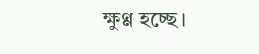ক্ষুণ্ণ হচ্ছে।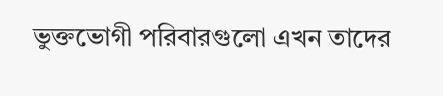ভুক্তভোগী পরিবারগুলো এখন তাদের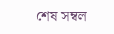শেষ সম্বল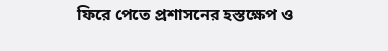ফিরে পেতে প্রশাসনের হস্তক্ষেপ ও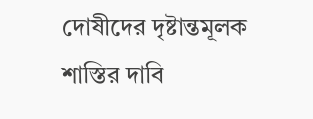দোষীদের দৃষ্টান্তমূলক শাস্তির দাবি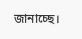জানাচ্ছে।